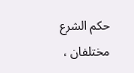حكم الشرع مختلفان ،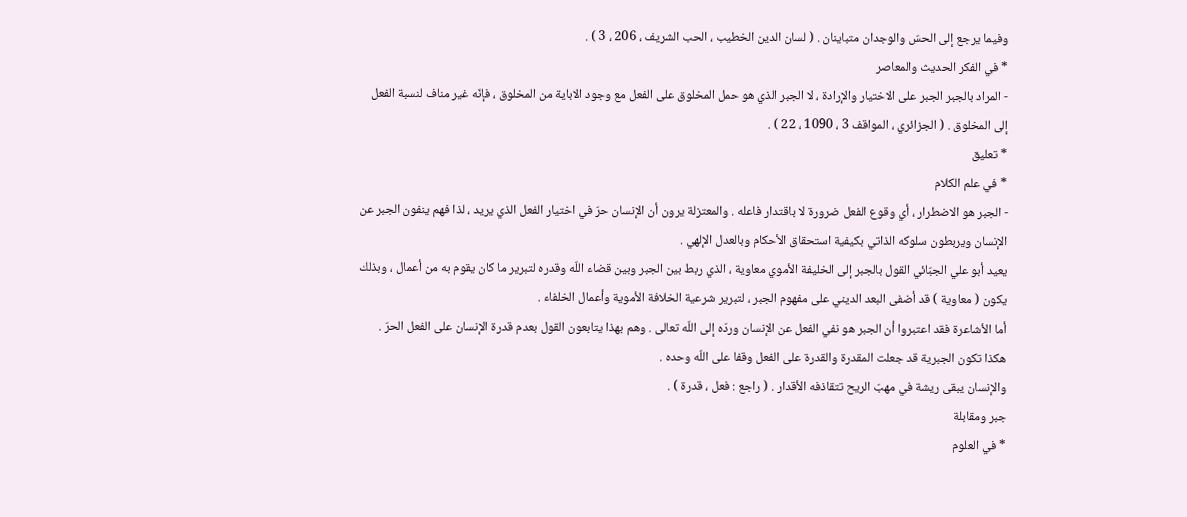وفيما يرجع إلى الحسّ والوجدان متباينان . ( لسان الدين الخطيب ، الحب الشريف ، 206 ، 3 ) .
* في الفكر الحديث والمعاصر
- المراد بالجبر الجبر على الاختيار والإرادة ، لا الجبر الذي هو حمل المخلوق على الفعل مع وجود الاباية من المخلوق ، فإنّه غير مناف لنسبة الفعل إلى المخلوق . ( الجزائري ، المواقف 3 ، 1090 ، 22 ) .
* تعليق
* في علم الكلام
- الجبر هو الاضطرار ، أي وقوع الفعل ضرورة لا باقتدار فاعله . والمعتزلة يرون أن الإنسان حرّ في اختيار الفعل الذي يريد ، لذا فهم ينفون الجبر عن الإنسان ويربطون سلوكه الذاتي بكيفية استحقاق الأحكام وبالعدل الإلهي .
يعيد أبو علي الجبّائي القول بالجبر إلى الخليفة الأموي معاوية ، الذي ربط بين الجبر وبين قضاء اللّه وقدره لتبرير ما كان يقوم به من أعمال ، وبذلك يكون ( معاوية ) قد أضفى البعد الديني على مفهوم الجبر ، لتبرير شرعية الخلافة الأموية وأعمال الخلفاء .
أما الأشاعرة فقد اعتبروا أن الجبر هو نفي الفعل عن الإنسان وردّه إلى اللّه تعالى . وهم بهذا يتابعون القول بعدم قدرة الإنسان على الفعل الحرّ .
هكذا تكون الجبرية قد جعلت المقدرة والقدرة على الفعل وقفا على اللّه وحده .
والإنسان يبقى ريشة في مهبّ الريح تتقاذفه الأقدار . ( راجع : فعل ، قدرة ) .
جبر ومقابلة
* في العلوم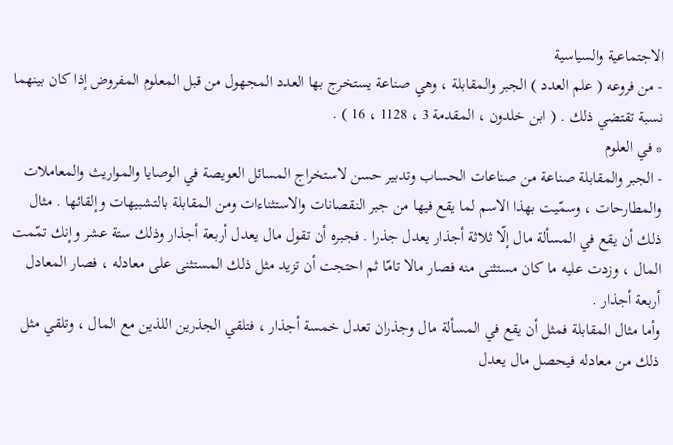الاجتماعية والسياسية
- من فروعه ( علم العدد ) الجبر والمقابلة ، وهي صناعة يستخرج بها العدد المجهول من قبل المعلوم المفروض إذا كان بينهما نسبة تقتضي ذلك . ( ابن خلدون ، المقدمة 3 ، 1128 ، 16 ) .
* في العلوم
- الجبر والمقابلة صناعة من صناعات الحساب وتدبير حسن لاستخراج المسائل العويصة في الوصايا والمواريث والمعاملات والمطارحات ، وسمّيت بهذا الاسم لما يقع فيها من جبر النقصانات والاستثناءات ومن المقابلة بالتشبيهات وإلقائها . مثال ذلك أن يقع في المسألة مال إلّا ثلاثة أجذار يعدل جذرا . فجبره أن تقول مال يعدل أربعة أجذار وذلك ستة عشر وإنك تمّمت المال ، وزدت عليه ما كان مستثنى منه فصار مالا تامّا ثم احتجت أن تزيد مثل ذلك المستثنى على معادله ، فصار المعادل أربعة أجذار .
وأما مثال المقابلة فمثل أن يقع في المسألة مال وجذران تعدل خمسة أجذار ، فتلقي الجذرين اللذين مع المال ، وتلقي مثل ذلك من معادله فيحصل مال يعدل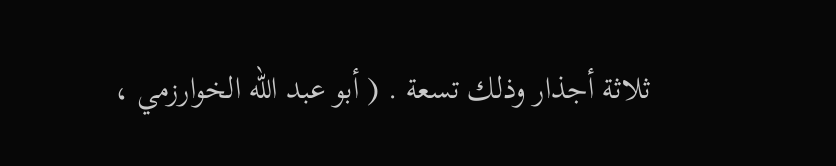ثلاثة أجذار وذلك تسعة . ( أبو عبد اللّه الخوارزمي ،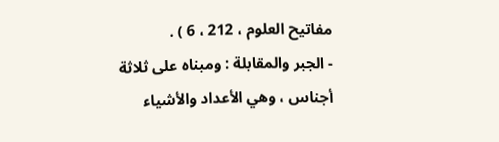مفاتيح العلوم ، 212 ، 6 ) .
- الجبر والمقابلة : ومبناه على ثلاثة أجناس ، وهي الأعداد والأشياء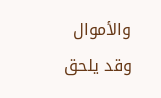والأموال وقد يلحق